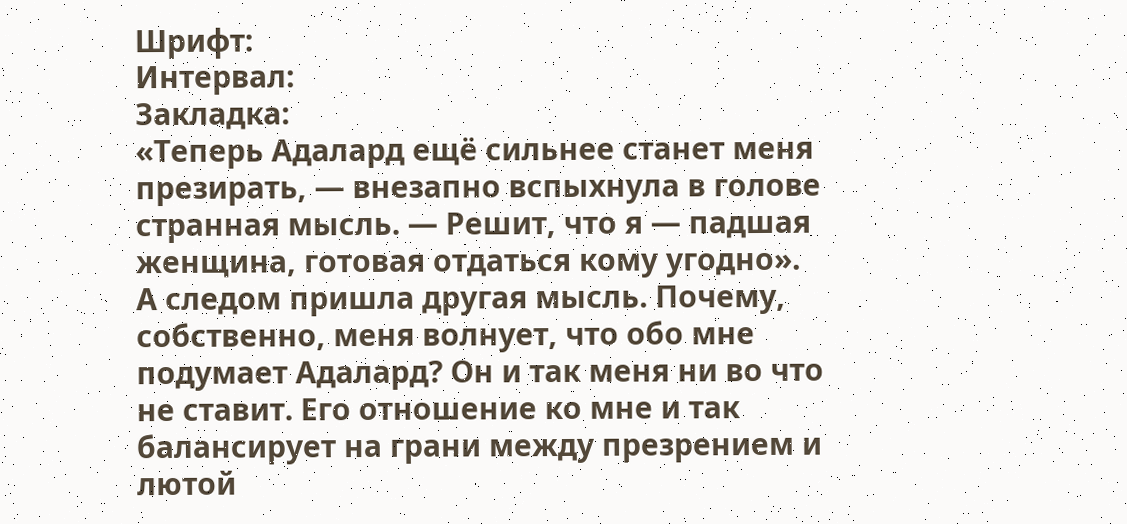Шрифт:
Интервал:
Закладка:
«Теперь Адалард ещё сильнее станет меня презирать, — внезапно вспыхнула в голове странная мысль. — Решит, что я — падшая женщина, готовая отдаться кому угодно».
А следом пришла другая мысль. Почему, собственно, меня волнует, что обо мне подумает Адалард? Он и так меня ни во что не ставит. Его отношение ко мне и так балансирует на грани между презрением и лютой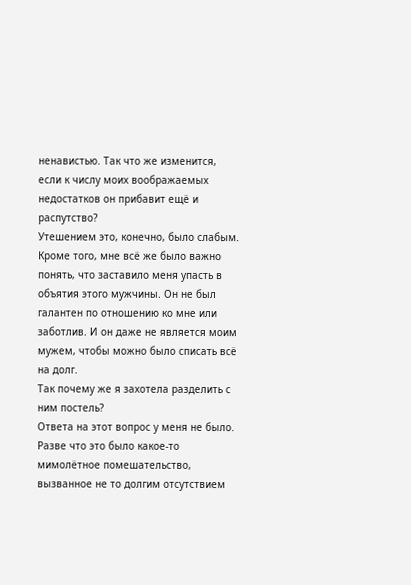ненавистью. Так что же изменится, если к числу моих воображаемых недостатков он прибавит ещё и распутство?
Утешением это, конечно, было слабым. Кроме того, мне всё же было важно понять, что заставило меня упасть в объятия этого мужчины. Он не был галантен по отношению ко мне или заботлив. И он даже не является моим мужем, чтобы можно было списать всё на долг.
Так почему же я захотела разделить с ним постель?
Ответа на этот вопрос у меня не было.
Разве что это было какое-то мимолётное помешательство, вызванное не то долгим отсутствием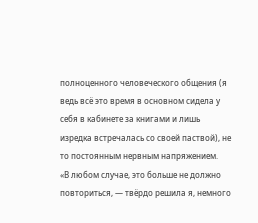полноценного человеческого общения (я ведь всё это время в основном сидела у себя в кабинете за книгами и лишь изредка встречалась со своей паствой), не то постоянным нервным напряжением.
«В любом случае, это больше не должно повториться, — твёрдо решила я, немного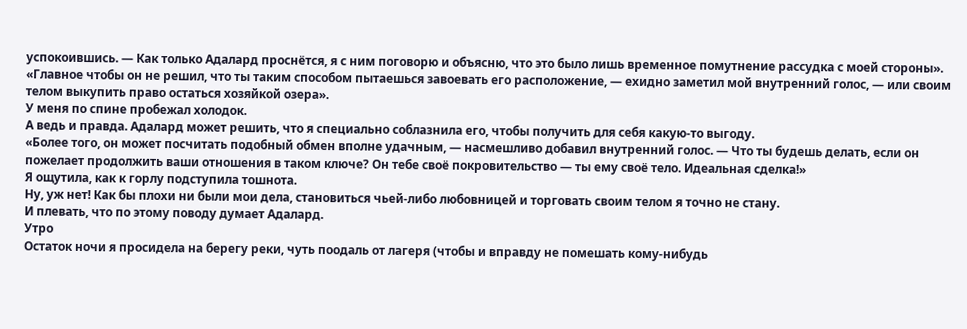успокоившись. — Как только Адалард проснётся, я с ним поговорю и объясню, что это было лишь временное помутнение рассудка с моей стороны».
«Главное чтобы он не решил, что ты таким способом пытаешься завоевать его расположение, — ехидно заметил мой внутренний голос, — или своим телом выкупить право остаться хозяйкой озера».
У меня по спине пробежал холодок.
А ведь и правда. Адалард может решить, что я специально соблазнила его, чтобы получить для себя какую-то выгоду.
«Более того, он может посчитать подобный обмен вполне удачным, — насмешливо добавил внутренний голос. — Что ты будешь делать, если он пожелает продолжить ваши отношения в таком ключе? Он тебе своё покровительство — ты ему своё тело. Идеальная сделка!»
Я ощутила, как к горлу подступила тошнота.
Ну, уж нет! Как бы плохи ни были мои дела, становиться чьей-либо любовницей и торговать своим телом я точно не стану.
И плевать, что по этому поводу думает Адалард.
Утро
Остаток ночи я просидела на берегу реки, чуть поодаль от лагеря (чтобы и вправду не помешать кому-нибудь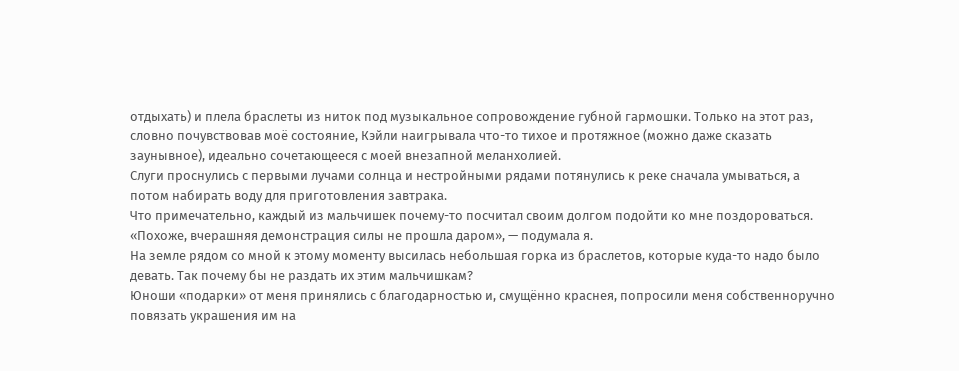отдыхать) и плела браслеты из ниток под музыкальное сопровождение губной гармошки. Только на этот раз, словно почувствовав моё состояние, Кэйли наигрывала что-то тихое и протяжное (можно даже сказать заунывное), идеально сочетающееся с моей внезапной меланхолией.
Слуги проснулись с первыми лучами солнца и нестройными рядами потянулись к реке сначала умываться, а потом набирать воду для приготовления завтрака.
Что примечательно, каждый из мальчишек почему-то посчитал своим долгом подойти ко мне поздороваться.
«Похоже, вчерашняя демонстрация силы не прошла даром», — подумала я.
На земле рядом со мной к этому моменту высилась небольшая горка из браслетов, которые куда-то надо было девать. Так почему бы не раздать их этим мальчишкам?
Юноши «подарки» от меня принялись с благодарностью и, смущённо краснея, попросили меня собственноручно повязать украшения им на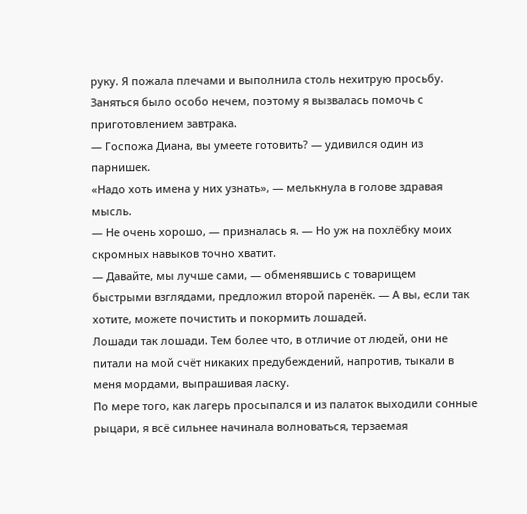руку. Я пожала плечами и выполнила столь нехитрую просьбу.
Заняться было особо нечем, поэтому я вызвалась помочь с приготовлением завтрака.
— Госпожа Диана, вы умеете готовить? — удивился один из парнишек.
«Надо хоть имена у них узнать», — мелькнула в голове здравая мысль.
— Не очень хорошо, — призналась я. — Но уж на похлёбку моих скромных навыков точно хватит.
— Давайте, мы лучше сами, — обменявшись с товарищем быстрыми взглядами, предложил второй паренёк. — А вы, если так хотите, можете почистить и покормить лошадей.
Лошади так лошади. Тем более что, в отличие от людей, они не питали на мой счёт никаких предубеждений, напротив, тыкали в меня мордами, выпрашивая ласку.
По мере того, как лагерь просыпался и из палаток выходили сонные рыцари, я всё сильнее начинала волноваться, терзаемая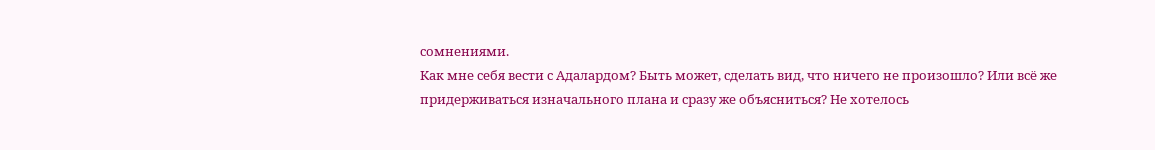сомнениями.
Как мне себя вести с Адалардом? Быть может, сделать вид, что ничего не произошло? Или всё же придерживаться изначального плана и сразу же объясниться? Не хотелось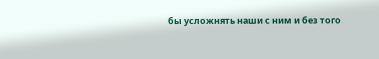бы усложнять наши с ним и без того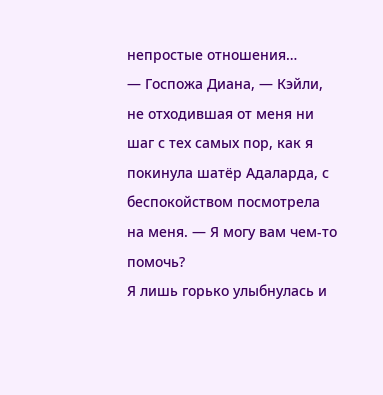непростые отношения…
— Госпожа Диана, — Кэйли, не отходившая от меня ни шаг с тех самых пор, как я покинула шатёр Адаларда, с беспокойством посмотрела на меня. — Я могу вам чем-то помочь?
Я лишь горько улыбнулась и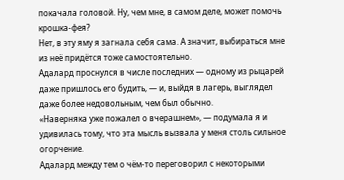покачала головой. Ну, чем мне, в самом деле, может помочь крошка-фея?
Нет, в эту яму я загнала себя сама. А значит, выбираться мне из неё придётся тоже самостоятельно.
Адалард проснулся в числе последних — одному из рыцарей даже пришлось его будить, — и, выйдя в лагерь, выглядел даже более недовольным, чем был обычно.
«Наверняка уже пожалел о вчерашнем», — подумала я и удивилась тому, что эта мысль вызвала у меня столь сильное огорчение.
Адалард между тем о чём-то переговорил с некоторыми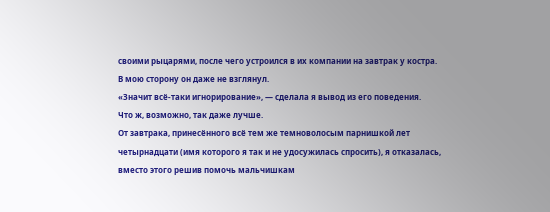своими рыцарями, после чего устроился в их компании на завтрак у костра.
В мою сторону он даже не взглянул.
«Значит всё-таки игнорирование», — сделала я вывод из его поведения.
Что ж, возможно, так даже лучше.
От завтрака, принесённого всё тем же темноволосым парнишкой лет четырнадцати (имя которого я так и не удосужилась спросить), я отказалась, вместо этого решив помочь мальчишкам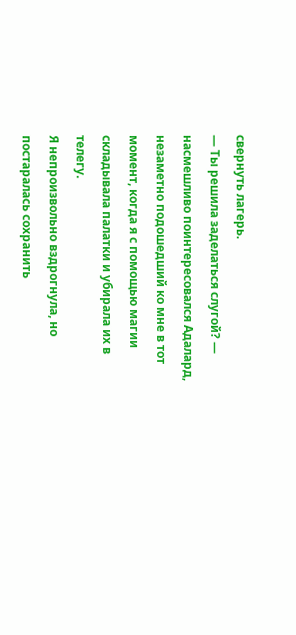свернуть лагерь.
— Ты решила заделаться слугой? — насмешливо поинтересовался Адалард, незаметно подошедший ко мне в тот момент, когда я с помощью магии складывала палатки и убирала их в телегу.
Я непроизвольно вздрогнула, но постаралась сохранить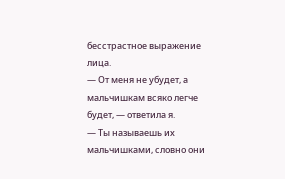бесстрастное выражение лица.
— От меня не убудет, а мальчишкам всяко легче будет, — ответила я.
— Ты называешь их мальчишками, словно они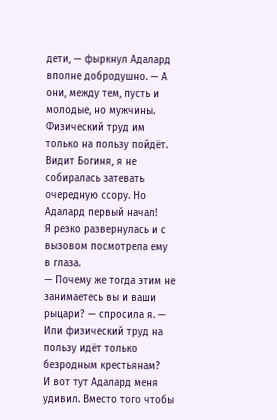дети, — фыркнул Адалард вполне добродушно. — А они, между тем, пусть и молодые, но мужчины. Физический труд им только на пользу пойдёт.
Видит Богиня, я не собиралась затевать очередную ссору. Но Адалард первый начал!
Я резко развернулась и с вызовом посмотрела ему в глаза.
— Почему же тогда этим не занимаетесь вы и ваши рыцари? — спросила я. — Или физический труд на пользу идёт только безродным крестьянам?
И вот тут Адалард меня удивил. Вместо того чтобы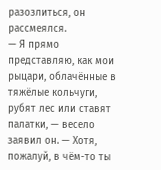разозлиться, он рассмеялся.
— Я прямо представляю, как мои рыцари, облачённые в тяжёлые кольчуги, рубят лес или ставят палатки, — весело заявил он. — Хотя, пожалуй, в чём-то ты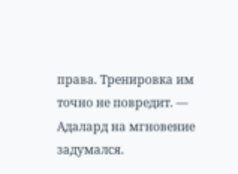права. Тренировка им точно не повредит. — Адалард на мгновение задумался.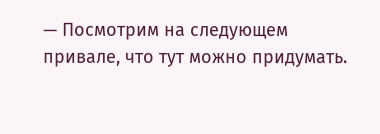— Посмотрим на следующем привале, что тут можно придумать.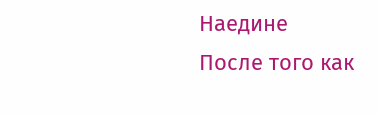Наедине
После того как